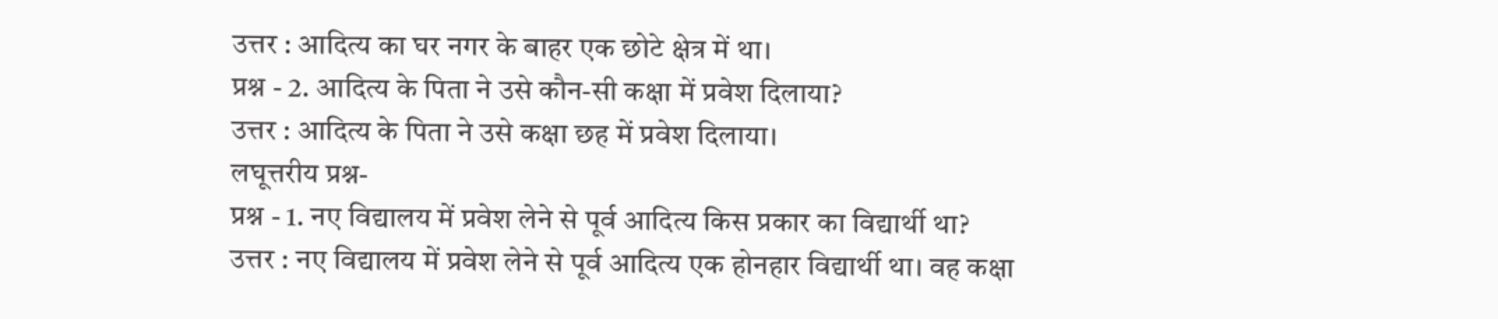उत्तर : आदित्य का घर नगर के बाहर एक छोटे क्षेत्र में था।
प्रश्न - 2. आदित्य के पिता ने उसे कौन-सी कक्षा में प्रवेश दिलाया?
उत्तर : आदित्य के पिता ने उसे कक्षा छह में प्रवेश दिलाया।
लघूत्तरीय प्रश्न-
प्रश्न - 1. नए विद्यालय में प्रवेश लेने से पूर्व आदित्य किस प्रकार का विद्यार्थी था?
उत्तर : नए विद्यालय में प्रवेश लेने से पूर्व आदित्य एक होनहार विद्यार्थी था। वह कक्षा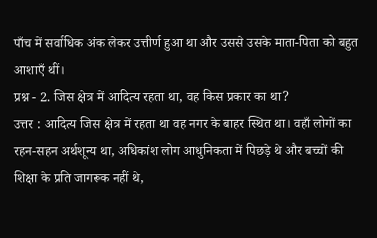पाँच में सर्वाधिक अंक लेकर उत्तीर्ण हुआ था और उससे उसके माता-पिता को बहुत आशाएँ थीं।
प्रश्न - 2. जिस क्षेत्र में आदित्य रहता था, वह किस प्रकार का था?
उत्तर : आदित्य जिस क्षेत्र में रहता था वह नगर के बाहर स्थित था। वहाँ लोगों का रहन-सहन अर्थशून्य था, अधिकांश लोग आधुनिकता में पिछड़े थे और बच्चों की शिक्षा के प्रति जागरूक नहीं थे,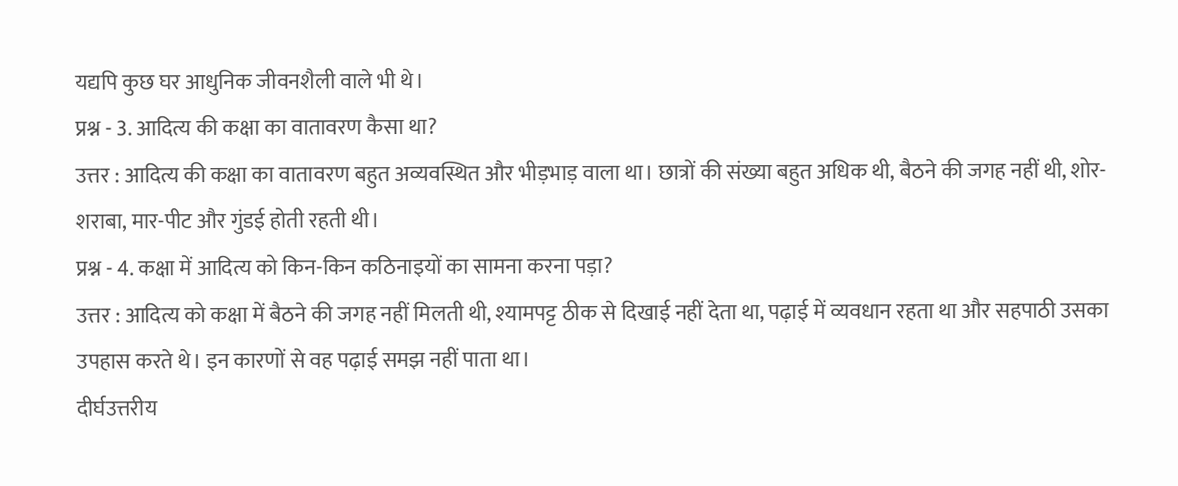यद्यपि कुछ घर आधुनिक जीवनशैली वाले भी थे।
प्रश्न - 3. आदित्य की कक्षा का वातावरण कैसा था?
उत्तर : आदित्य की कक्षा का वातावरण बहुत अव्यवस्थित और भीड़भाड़ वाला था। छात्रों की संख्या बहुत अधिक थी, बैठने की जगह नहीं थी, शोर-शराबा, मार-पीट और गुंडई होती रहती थी।
प्रश्न - 4. कक्षा में आदित्य को किन-किन कठिनाइयों का सामना करना पड़ा?
उत्तर : आदित्य को कक्षा में बैठने की जगह नहीं मिलती थी, श्यामपट्ट ठीक से दिखाई नहीं देता था, पढ़ाई में व्यवधान रहता था और सहपाठी उसका उपहास करते थे। इन कारणों से वह पढ़ाई समझ नहीं पाता था।
दीर्घउत्तरीय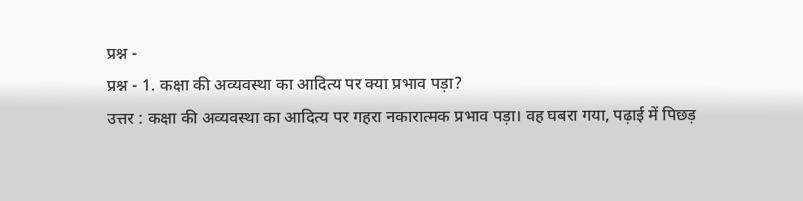प्रश्न -
प्रश्न - 1. कक्षा की अव्यवस्था का आदित्य पर क्या प्रभाव पड़ा?
उत्तर : कक्षा की अव्यवस्था का आदित्य पर गहरा नकारात्मक प्रभाव पड़ा। वह घबरा गया, पढ़ाई में पिछड़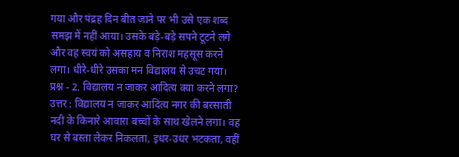गया और पंद्रह दिन बीत जाने पर भी उसे एक शब्द समझ में नहीं आया। उसके बड़े-बड़े सपने टूटने लगे और वह स्वयं को असहाय व निराश महसूस करने लगा। धीरे-धीरे उसका मन विद्यालय से उचट गया।
प्रश्न - 2. विद्यालय न जाकर आदित्य क्या करने लगा?
उत्तर : विद्यालय न जाकर आदित्य नगर की बरसाती नदी के किनारे आवारा बच्चों के साथ खेलने लगा। वह घर से बस्ता लेकर निकलता, इधर-उधर भटकता, वहीं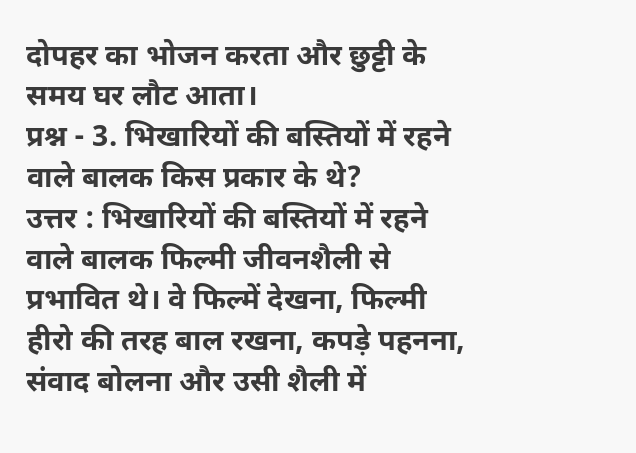दोपहर का भोजन करता और छुट्टी के समय घर लौट आता।
प्रश्न - 3. भिखारियों की बस्तियों में रहने वाले बालक किस प्रकार के थे?
उत्तर : भिखारियों की बस्तियों में रहने वाले बालक फिल्मी जीवनशैली से प्रभावित थे। वे फिल्में देखना, फिल्मी हीरो की तरह बाल रखना, कपड़े पहनना, संवाद बोलना और उसी शैली में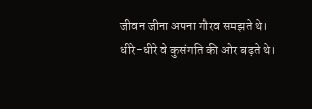जीवन जीना अपना गौरव समझते थे। धीरे-धीरे वे कुसंगति की ओर बढ़ते थे।